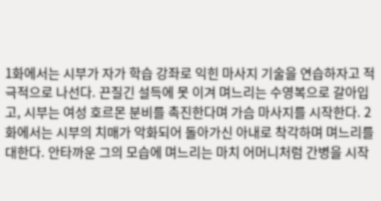1화에서는 시부가 자가 학습 강좌로 익힌 마사지 기술을 연습하자고 적극적으로 나선다. 끈질긴 설득에 못 이겨 며느리는 수영복으로 갈아입고, 시부는 여성 호르몬 분비를 촉진한다며 가슴 마사지를 시작한다. 2화에서는 시부의 치매가 악화되어 돌아가신 아내로 착각하며 며느리를 대한다. 안타까운 그의 모습에 며느리는 마치 어머니처럼 간병을 시작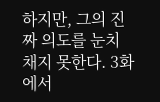하지만, 그의 진짜 의도를 눈치채지 못한다. 3화에서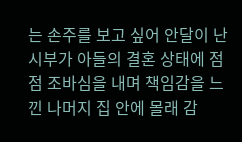는 손주를 보고 싶어 안달이 난 시부가 아들의 결혼 상태에 점점 조바심을 내며 책임감을 느낀 나머지 집 안에 몰래 감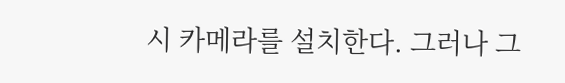시 카메라를 설치한다. 그러나 그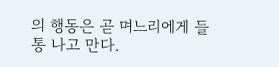의 행동은 곧 며느리에게 들통 나고 만다.